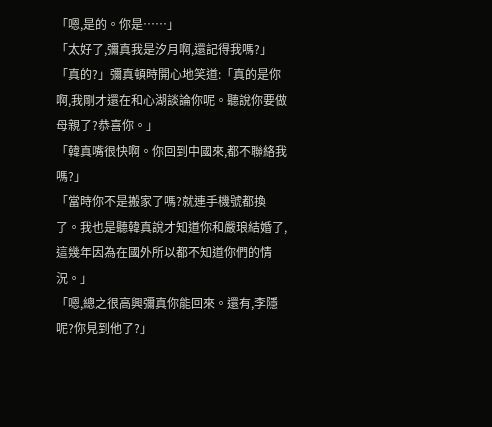「嗯,是的。你是……」
「太好了,彌真我是汐月啊,還記得我嗎?」
「真的?」彌真頓時開心地笑道:「真的是你啊,我剛才還在和心湖談論你呢。聽說你要做母親了?恭喜你。」
「韓真嘴很快啊。你回到中國來,都不聯絡我嗎?」
「當時你不是搬家了嗎?就連手機號都換了。我也是聽韓真說才知道你和嚴琅結婚了,這幾年因為在國外所以都不知道你們的情況。」
「嗯,總之很高興彌真你能回來。還有,李隱呢?你見到他了?」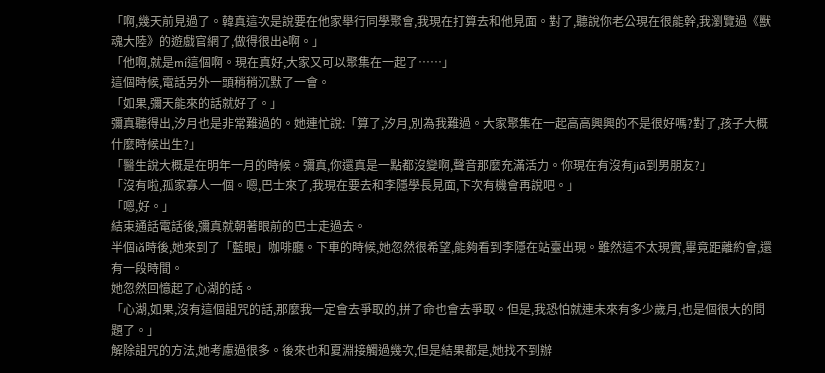「啊,幾天前見過了。韓真這次是說要在他家舉行同學聚會,我現在打算去和他見面。對了,聽說你老公現在很能幹,我瀏覽過《獸魂大陸》的遊戲官網了,做得很出è啊。」
「他啊,就是mí這個啊。現在真好,大家又可以聚集在一起了……」
這個時候,電話另外一頭稍稍沉默了一會。
「如果,彌天能來的話就好了。」
彌真聽得出,汐月也是非常難過的。她連忙說:「算了,汐月,別為我難過。大家聚集在一起高高興興的不是很好嗎?對了,孩子大概什麼時候出生?」
「醫生說大概是在明年一月的時候。彌真,你還真是一點都沒變啊,聲音那麼充滿活力。你現在有沒有jiā到男朋友?」
「沒有啦,孤家寡人一個。嗯,巴士來了,我現在要去和李隱學長見面,下次有機會再說吧。」
「嗯,好。」
結束通話電話後,彌真就朝著眼前的巴士走過去。
半個iǎ時後,她來到了「藍眼」咖啡廳。下車的時候,她忽然很希望,能夠看到李隱在站臺出現。雖然這不太現實,畢竟距離約會,還有一段時間。
她忽然回憶起了心湖的話。
「心湖,如果,沒有這個詛咒的話,那麼我一定會去爭取的,拼了命也會去爭取。但是,我恐怕就連未來有多少歲月,也是個很大的問題了。」
解除詛咒的方法,她考慮過很多。後來也和夏淵接觸過幾次,但是結果都是,她找不到辦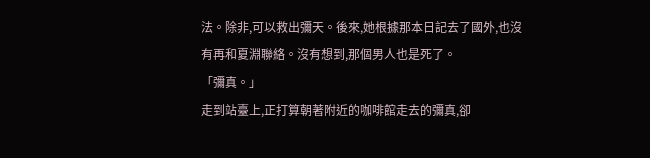法。除非,可以救出彌天。後來,她根據那本日記去了國外,也沒有再和夏淵聯絡。沒有想到,那個男人也是死了。
「彌真。」
走到站臺上,正打算朝著附近的咖啡館走去的彌真,卻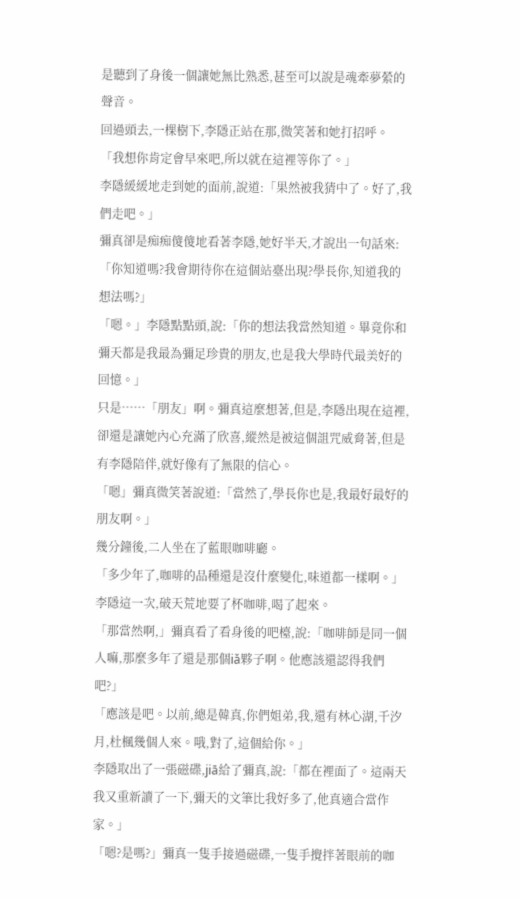是聽到了身後一個讓她無比熟悉,甚至可以說是魂牽夢縈的聲音。
回過頭去,一棵樹下,李隱正站在那,微笑著和她打招呼。
「我想你肯定會早來吧,所以就在這裡等你了。」
李隱緩緩地走到她的面前,說道:「果然被我猜中了。好了,我們走吧。」
彌真卻是痴痴傻傻地看著李隱,她好半天,才說出一句話來:「你知道嗎?我會期待你在這個站臺出現?學長你,知道我的想法嗎?」
「嗯。」李隱點點頭,說:「你的想法我當然知道。畢竟你和彌天都是我最為彌足珍貴的朋友,也是我大學時代最美好的回憶。」
只是……「朋友」啊。彌真這麼想著,但是,李隱出現在這裡,卻還是讓她內心充滿了欣喜,縱然是被這個詛咒威脅著,但是有李隱陪伴,就好像有了無限的信心。
「嗯」彌真微笑著說道:「當然了,學長你也是,我最好最好的朋友啊。」
幾分鐘後,二人坐在了藍眼咖啡廳。
「多少年了,咖啡的品種還是沒什麼變化,味道都一樣啊。」李隱這一次,破天荒地要了杯咖啡,喝了起來。
「那當然啊,」彌真看了看身後的吧檯,說:「咖啡師是同一個人嘛,那麼多年了還是那個iǎ夥子啊。他應該還認得我們吧?」
「應該是吧。以前,總是韓真,你們姐弟,我,還有林心湖,千汐月,杜楓幾個人來。哦,對了,這個給你。」
李隱取出了一張磁碟,jiā給了彌真,說:「都在裡面了。這兩天我又重新讀了一下,彌天的文筆比我好多了,他真適合當作家。」
「嗯?是嗎?」彌真一隻手接過磁碟,一隻手攪拌著眼前的咖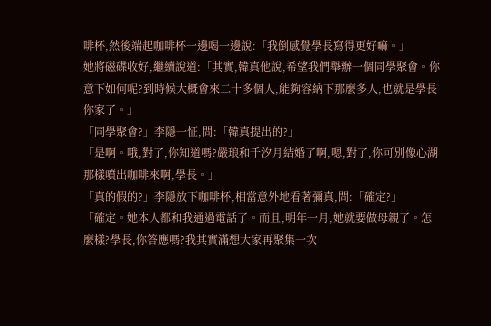啡杯,然後端起咖啡杯一邊喝一邊說:「我倒感覺學長寫得更好嘛。」
她將磁碟收好,繼續說道:「其實,韓真他說,希望我們舉辦一個同學聚會。你意下如何呢?到時候大概會來二十多個人,能夠容納下那麼多人,也就是學長你家了。」
「同學聚會?」李隱一怔,問:「韓真提出的?」
「是啊。哦,對了,你知道嗎?嚴琅和千汐月結婚了啊,嗯,對了,你可別像心湖那樣噴出咖啡來啊,學長。」
「真的假的?」李隱放下咖啡杯,相當意外地看著彌真,問:「確定?」
「確定。她本人都和我通過電話了。而且,明年一月,她就要做母親了。怎麼樣?學長,你答應嗎?我其實滿想大家再聚集一次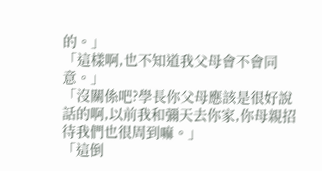的。」
「這樣啊,也不知道我父母會不會同意。」
「沒關係吧?學長你父母應該是很好說話的啊,以前我和彌天去你家,你母親招待我們也很周到嘛。」
「這倒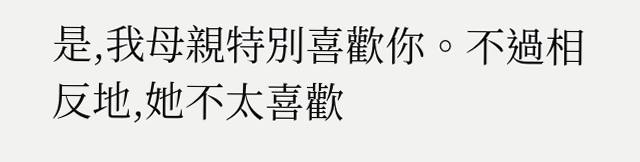是,我母親特別喜歡你。不過相反地,她不太喜歡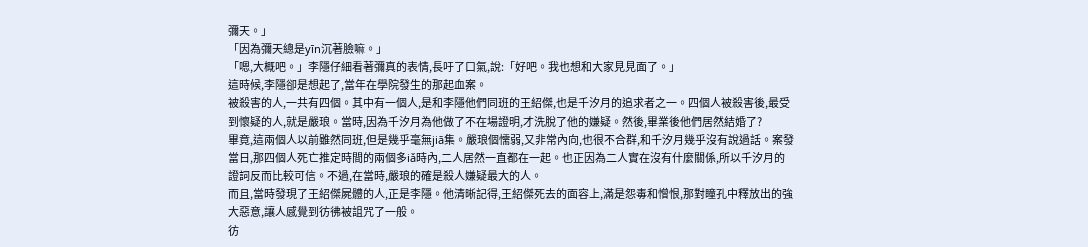彌天。」
「因為彌天總是yīn沉著臉嘛。」
「嗯,大概吧。」李隱仔細看著彌真的表情,長吁了口氣,說:「好吧。我也想和大家見見面了。」
這時候,李隱卻是想起了,當年在學院發生的那起血案。
被殺害的人,一共有四個。其中有一個人,是和李隱他們同班的王紹傑,也是千汐月的追求者之一。四個人被殺害後,最受到懷疑的人,就是嚴琅。當時,因為千汐月為他做了不在場證明,才洗脫了他的嫌疑。然後,畢業後他們居然結婚了?
畢竟,這兩個人以前雖然同班,但是幾乎毫無jiā集。嚴琅個懦弱,又非常內向,也很不合群,和千汐月幾乎沒有說過話。案發當日,那四個人死亡推定時間的兩個多iǎ時內,二人居然一直都在一起。也正因為二人實在沒有什麼關係,所以千汐月的證詞反而比較可信。不過,在當時,嚴琅的確是殺人嫌疑最大的人。
而且,當時發現了王紹傑屍體的人,正是李隱。他清晰記得,王紹傑死去的面容上,滿是怨毒和憎恨,那對瞳孔中釋放出的強大惡意,讓人感覺到彷彿被詛咒了一般。
彷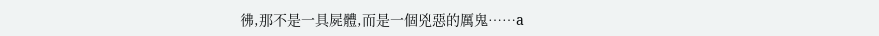彿,那不是一具屍體,而是一個兇惡的厲鬼……a